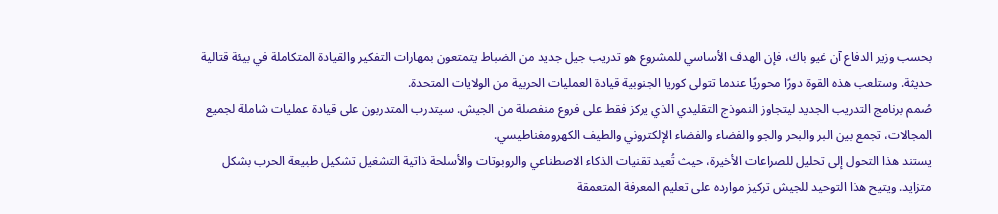بحسب وزير الدفاع آن غيو باك، فإن الهدف الأساسي للمشروع هو تدريب جيل جديد من الضباط يتمتعون بمهارات التفكير والقيادة المتكاملة في بيئة قتالية حديثة. وستلعب هذه القوة دورًا محوريًا عندما تتولى كوريا الجنوبية قيادة العمليات الحربية من الولايات المتحدة.
صُمم برنامج التدريب الجديد ليتجاوز النموذج التقليدي الذي يركز فقط على فروع منفصلة من الجيش. سيتدرب المتدربون على قيادة عمليات شاملة لجميع المجالات، تجمع بين البر والبحر والجو والفضاء والفضاء الإلكتروني والطيف الكهرومغناطيسي.
يستند هذا التحول إلى تحليل للصراعات الأخيرة، حيث تُعيد تقنيات الذكاء الاصطناعي والروبوتات والأسلحة ذاتية التشغيل تشكيل طبيعة الحرب بشكل متزايد. ويتيح هذا التوحيد للجيش تركيز موارده على تعليم المعرفة المتعمقة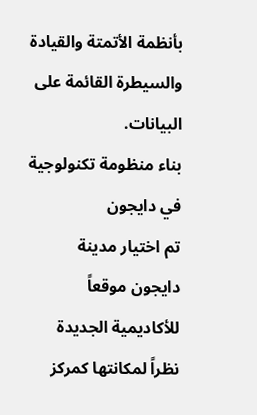بأنظمة الأتمتة والقيادة والسيطرة القائمة على البيانات.
بناء منظومة تكنولوجية في دايجون
تم اختيار مدينة دايجون موقعاً للأكاديمية الجديدة نظراً لمكانتها كمركز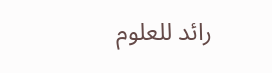رائد للعلوم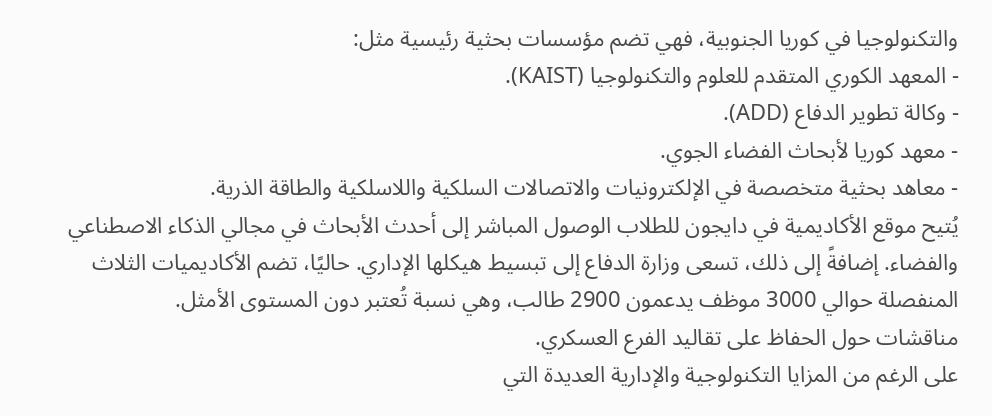والتكنولوجيا في كوريا الجنوبية، فهي تضم مؤسسات بحثية رئيسية مثل:
- المعهد الكوري المتقدم للعلوم والتكنولوجيا (KAIST).
- وكالة تطوير الدفاع (ADD).
- معهد كوريا لأبحاث الفضاء الجوي.
- معاهد بحثية متخصصة في الإلكترونيات والاتصالات السلكية واللاسلكية والطاقة الذرية.
يُتيح موقع الأكاديمية في دايجون للطلاب الوصول المباشر إلى أحدث الأبحاث في مجالي الذكاء الاصطناعي والفضاء. إضافةً إلى ذلك، تسعى وزارة الدفاع إلى تبسيط هيكلها الإداري. حاليًا، تضم الأكاديميات الثلاث المنفصلة حوالي 3000 موظف يدعمون 2900 طالب، وهي نسبة تُعتبر دون المستوى الأمثل.
مناقشات حول الحفاظ على تقاليد الفرع العسكري.
على الرغم من المزايا التكنولوجية والإدارية العديدة التي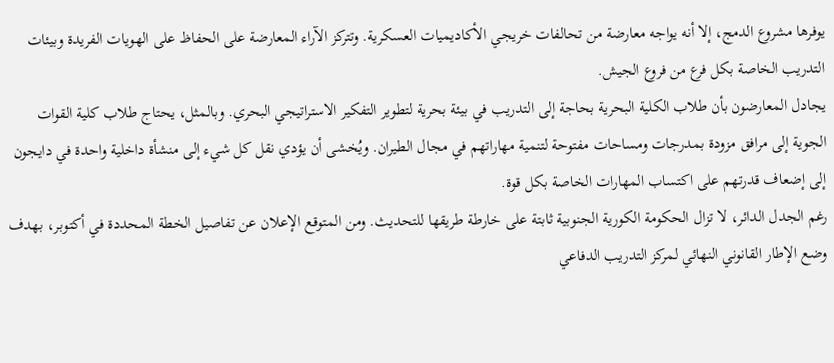يوفرها مشروع الدمج، إلا أنه يواجه معارضة من تحالفات خريجي الأكاديميات العسكرية. وتتركز الآراء المعارضة على الحفاظ على الهويات الفريدة وبيئات التدريب الخاصة بكل فرع من فروع الجيش.
يجادل المعارضون بأن طلاب الكلية البحرية بحاجة إلى التدريب في بيئة بحرية لتطوير التفكير الاستراتيجي البحري. وبالمثل، يحتاج طلاب كلية القوات الجوية إلى مرافق مزودة بمدرجات ومساحات مفتوحة لتنمية مهاراتهم في مجال الطيران. ويُخشى أن يؤدي نقل كل شيء إلى منشأة داخلية واحدة في دايجون إلى إضعاف قدرتهم على اكتساب المهارات الخاصة بكل قوة.
رغم الجدل الدائر، لا تزال الحكومة الكورية الجنوبية ثابتة على خارطة طريقها للتحديث. ومن المتوقع الإعلان عن تفاصيل الخطة المحددة في أكتوبر، بهدف وضع الإطار القانوني النهائي لمركز التدريب الدفاعي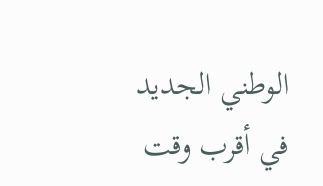الوطني الجديد في أقرب وقت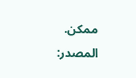ممكن.
المصدر: